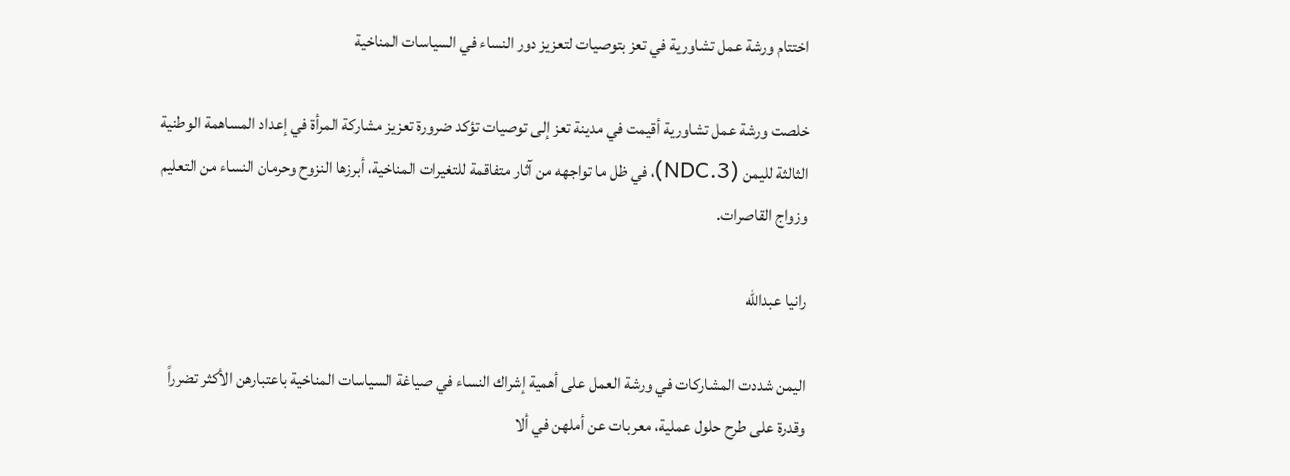اختتام ورشة عمل تشاورية في تعز بتوصيات لتعزيز دور النساء في السياسات المناخية

خلصت ورشة عمل تشاورية أقيمت في مدينة تعز إلى توصيات تؤكد ضرورة تعزيز مشاركة المرأة في إعداد المساهمة الوطنية الثالثة لليمن (NDC.3)، في ظل ما تواجهه من آثار متفاقمة للتغيرات المناخية، أبرزها النزوح وحرمان النساء من التعليم وزواج القاصرات.

رانيا عبدالله

اليمن شددت المشاركات في ورشة العمل على أهمية إشراك النساء في صياغة السياسات المناخية باعتبارهن الأكثر تضرراً وقدرة على طرح حلول عملية، معربات عن أملهن في ألا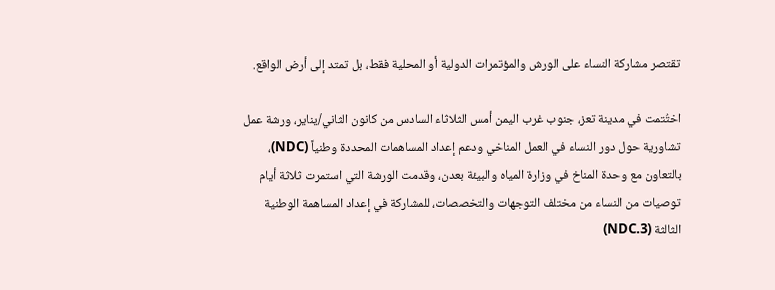تقتصر مشاركة النساء على الورش والمؤتمرات الدولية أو المحلية فقط، بل تمتد إلى أرض الواقع.

اختُتمت في مدينة تعز، جنوب غرب اليمن أمس الثلاثاء السادس من كانون الثاني/يناير، ورشة عمل تشاورية حول دور النساء في العمل المناخي ودعم إعداد المساهمات المحددة وطنياً (NDC)، بالتعاون مع وحدة المناخ في وزارة المياه والبيئة بعدن، وقدمت الورشة التي استمرت ثلاثة أيام توصيات من النساء من مختلف التوجهات والتخصصات، للمشاركة في إعداد المساهمة الوطنية الثالثة (NDC.3)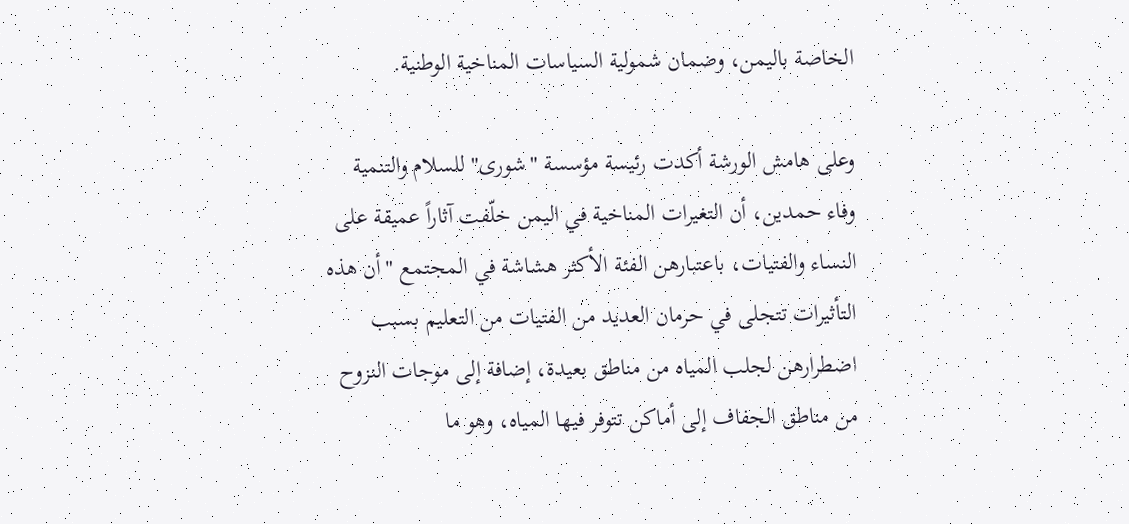الخاصة باليمن، وضمان شمولية السياسات المناخية الوطنية.

وعلى هامش الورشة أكدت رئيسة مؤسسة "شورى" للسلام والتنمية وفاء حمدين، أن التغيرات المناخية في اليمن خلّفت آثاراً عميقة على النساء والفتيات، باعتبارهن الفئة الأكثر هشاشة في المجتمع "أن هذه التأثيرات تتجلى في حرمان العديد من الفتيات من التعليم بسبب اضطرارهن لجلب المياه من مناطق بعيدة، إضافة إلى موجات النزوح من مناطق الجفاف إلى أماكن تتوفر فيها المياه، وهو ما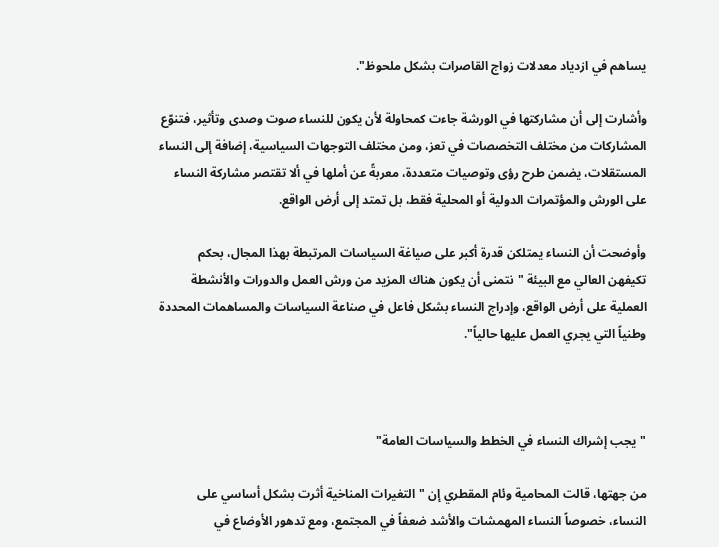يساهم في ازدياد معدلات زواج القاصرات بشكل ملحوظ".

وأشارت إلى أن مشاركتها في الورشة جاءت كمحاولة لأن يكون للنساء صوت وصدى وتأثير، فتنوّع المشاركات من مختلف التخصصات في تعز، ومن مختلف التوجهات السياسية، إضافة إلى النساء المستقلات، يضمن طرح رؤى وتوصيات متعددة، معربةً عن أملها في ألا تقتصر مشاركة النساء على الورش والمؤتمرات الدولية أو المحلية فقط، بل تمتد إلى أرض الواقع.

وأوضحت أن النساء يمتلكن قدرة أكبر على صياغة السياسات المرتبطة بهذا المجال، بحكم تكيفهن العالي مع البيئة "نتمنى أن يكون هناك المزيد من ورش العمل والدورات والأنشطة العملية على أرض الواقع، وإدراج النساء بشكل فاعل في صناعة السياسات والمساهمات المحددة وطنياً التي يجري العمل عليها حالياً".



"يجب إشراك النساء في الخطط والسياسات العامة"

من جهتها، قالت المحامية وئام المقطري إن "التغيرات المناخية أثرت بشكل أساسي على النساء، خصوصاً النساء المهمشات والأشد ضعفاً في المجتمع، ومع تدهور الأوضاع في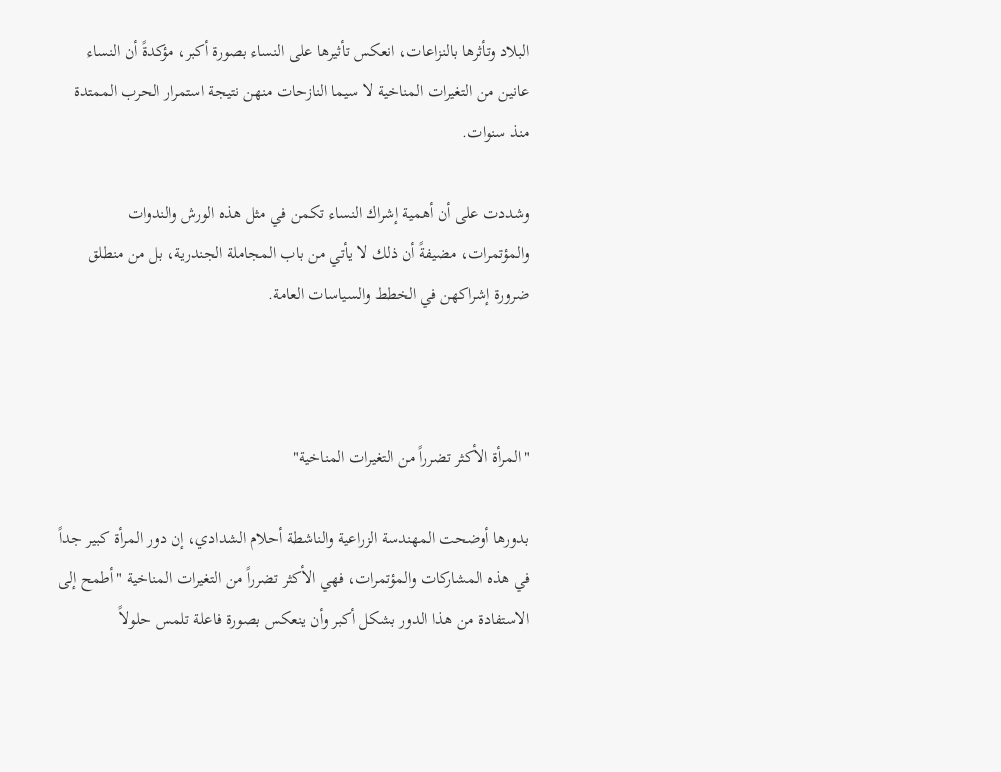البلاد وتأثرها بالنزاعات، انعكس تأثيرها على النساء بصورة أكبر، مؤكدةً أن النساء عانين من التغيرات المناخية لا سيما النازحات منهن نتيجة استمرار الحرب الممتدة منذ سنوات.

وشددت على أن أهمية إشراك النساء تكمن في مثل هذه الورش والندوات والمؤتمرات، مضيفةً أن ذلك لا يأتي من باب المجاملة الجندرية، بل من منطلق ضرورة إشراكهن في الخطط والسياسات العامة.



"المرأة الأكثر تضرراً من التغيرات المناخية"

بدورها أوضحت المهندسة الزراعية والناشطة أحلام الشدادي، إن دور المرأة كبير جداً في هذه المشاركات والمؤتمرات، فهي الأكثر تضرراً من التغيرات المناخية "أطمح إلى الاستفادة من هذا الدور بشكل أكبر وأن ينعكس بصورة فاعلة تلمس حلولاً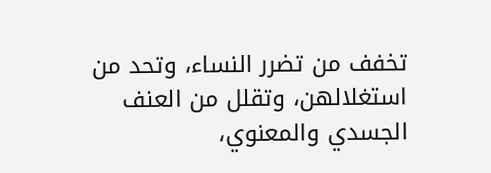تخفف من تضرر النساء، وتحد من استغلالهن، وتقلل من العنف الجسدي والمعنوي،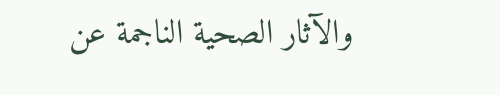والآثار الصحية الناجمة عن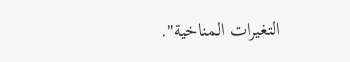التغيرات المناخية".